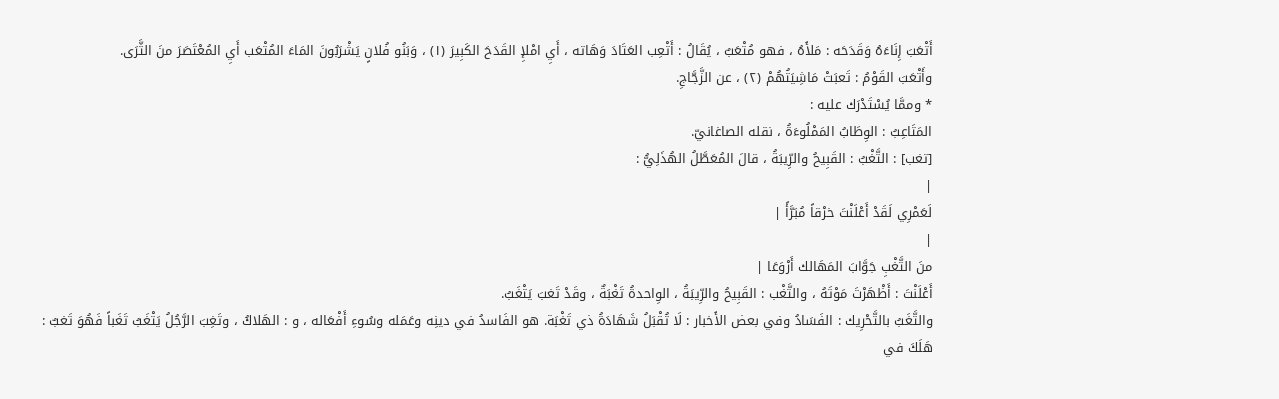أَتْعَبَ إِنَاءَهُ وَقَدَحَه : مَلأَهُ ، فهو مُتْعَبٌ ، يُقَالُ : أَتْعِب العَتَادَ وَهَاته ، أَيِ امْلإِ القَدَحَ الكَبِيرَ (١) ، وَبَنُو فُلانٍ يَشْرَبُونَ المَاءَ المُتْعَب أَيِ المُعْتَصَرَ منَ الثَّرَى.
وأَتْعَبَ القَوْمُ : تَعبَتْ مَاشِيَتُهُمْ (٢) ، عن الزَّجَّاجِ.
* وممَّا يُسْتَدْرَك عليه :
المَتَاعِبُ : الوِطَابُ المَمْلُوءَةُ ، نقله الصاغانيّ.
[تغب] : التَّغْبُ : القَبِيحُ والرِّيبَةُ ، قالَ المُعَطَّلُ الهُذَلِيُّ :
|
لَعَمْرِي لَقَدْ أَعْلَنْتَ خرْقاً مُبَرَّأً |
|
منَ التَّغْبِ جَوَّابَ المَهَالك أَرْوَعَا |
أَعْلَنْتَ : أَظْهَرْتَ مَوْتَهُ ، والتَّغْب : القَبِيحُ والرِّيبَةُ ، الوِاحدةُ تَغْبَةٌ ، وقَدْ تَغبَ يَتْغَبُ.
والتَّغَبُ بالتَّحْرِيك : الفَسَادُ وفي بعض الأَخبار : لَا تُقْبَلُ شَهَادَةُ ذي تَغْبَة. هو الفَاسدُ في دينِه وعَمَله وسُوءِ أَفْعَاله ، و : الهَلاكُ ، وتَغِبَ الرَّجُلُ يَتْغَبُ تَغَباً فَهُوَ تَغبٌ : هَلَكَ في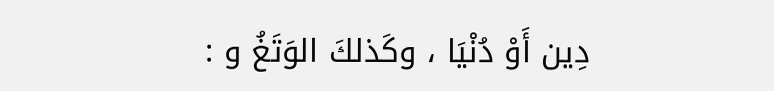دِين أَوْ دُنْيَا ، وكَذلكَ الوَتَغُ و :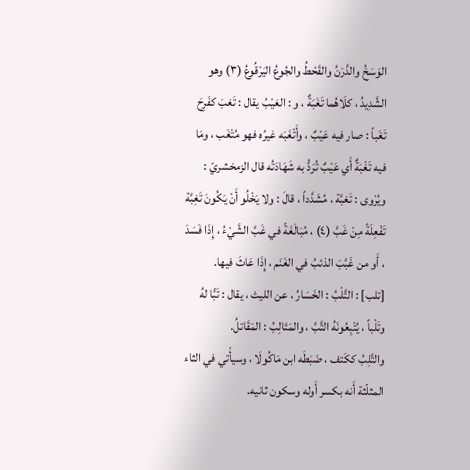الوَسَخُ والدَّرَنُ والقَحْطُ والجُوعُ اليَرْقُوعُ (٣) وهو الشَّدِيدُ ، كلَاهُما تَغَبَةٌ ، و : العَيْبُ يقال : تَغبَ كفَرِحَ تَغَباً : صار فيه عَيْبٌ ، وأَتْغَبَه غيرُه فهو مُتْغَب ، ومَا فيه تَغْبَةٌ أَي عَيْبٌ تُرَدُّ به شَهَادَتُه قال الزمخشريّ : ويُرْوى : تَغبَّة ، مُشَدَّداً ، قالَ : ولا يَخْلُو أَنْ يَكُونَ تَغِبَّة تَفْعِلَةً مِنْ غَبَّ (٤) ، مُبَالَغَةً في غَبَّ الشَّيْءُ ، إِذَا فَسَدَ ، أَو من غَبَّبَ الذئبُ في الغَنَم ، إِذَا عَاثَ فيها.
[تلب] : التَّلْبُ : الخَسَارُ ، عن الليث ، يقال : تَبًّا لهُ وتَلْباً ، يُتْبِعُونَهُ التَّبَّ ، والمَتَالِبُ : المَقَاتلُ.
والتَّلِبُ ككَتف ، ضَبَطَه ابن مَاكُولَا ، وسيأْتي في الثاء المثلّثة أَنه بكسر أَوله وسكون ثانيه.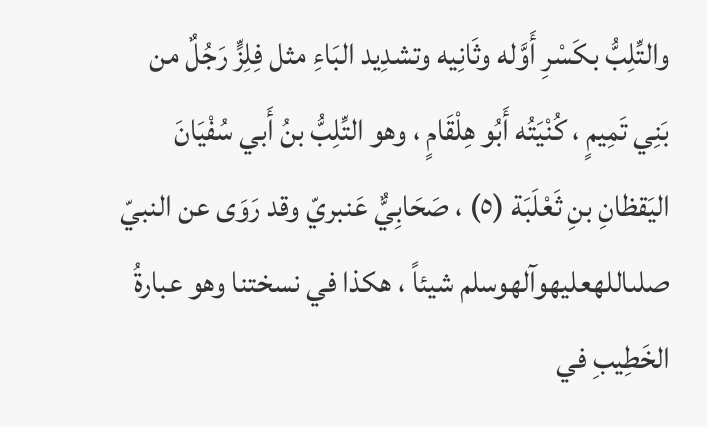والتِّلِبُّ بكَسْرِ أَوَّله وثَانِيه وتشدِيد البَاءِ مثل فِلِزٍّ رَجُلٌ من بَنِي تَمِيمٍ ، كُنْيَتُه أَبُو هِلْقَامٍ ، وهو التِّلِبُّ بنُ أَبي سُفْيَانَ اليَقظانِ بنِ ثَعْلَبَة (٥) ، صَحَابِيٌّ عَنبريّ وقد رَوَى عن النبيّ صلىاللهعليهوآلهوسلم شيئاً ، هكذا في نسختنا وهو عبارةُ الخَطِيبِ في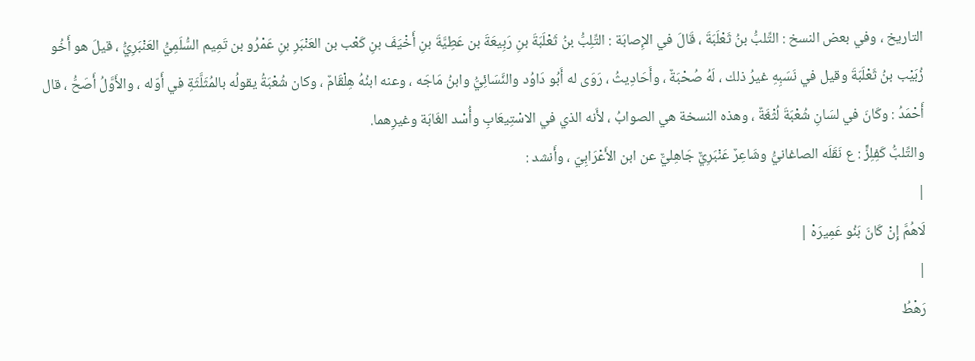التاريخ ، وفي بعض النسخ : التِّلبُّ بنُ ثَعْلَبَةَ ، قَالَ في الإِصابَة : التِّلِبُّ بنُ ثَعْلَبَةَ بنِ رَبِيعَةَ بن عَطِيَّةَ بنِ أَخْيَفَ بنِ كَعْب بن العَنْبَرِ بنِ عَمْرُو بن تَمِيم السُّلَمِيُّ العَنْبَرِيُّ ، قيلَ هو أَخُو زُبَيْب بنُ ثَعْلَبَةَ وقيل في نَسَبِهِ غيرُ ذلك ، لَهُ صُحْبَةٌ ، وأَحَادِيثُ ، رَوَى له أَبُو دَاوُد والنَّسَائِيُّ وابنُ مَاجَه ، وعنه ابنُهُ هِلْقَامٌ ، وكان شُعْبَةُ يقولُه بالمُثَلَّثَةِ في أَوّله ، والأَوَّلُ أَصَحُّ ، قال أَحْمَدُ : وكَانَ في لسَانِ شُعْبَةَ لُثْغَةٌ ، وهذه النسخة هي الصوابُ ، لأَنه الذي في الاسْتِيعَابِ وأُسْد الغَابَة وغيرِهما.
والتِّلبُّ كَفِلِزٍّ : ع نَقَلَه الصاغانيُّ وشَاعِرٌ عَنْبَرِيٌّ جَاهِليٌّ عن ابن الأَعْرَابِيّ ، وأَنشد :
|
لَاهُمَّ إِنْ كَانَ بَنُو عَمِيرَهْ |
|
رَهْطُ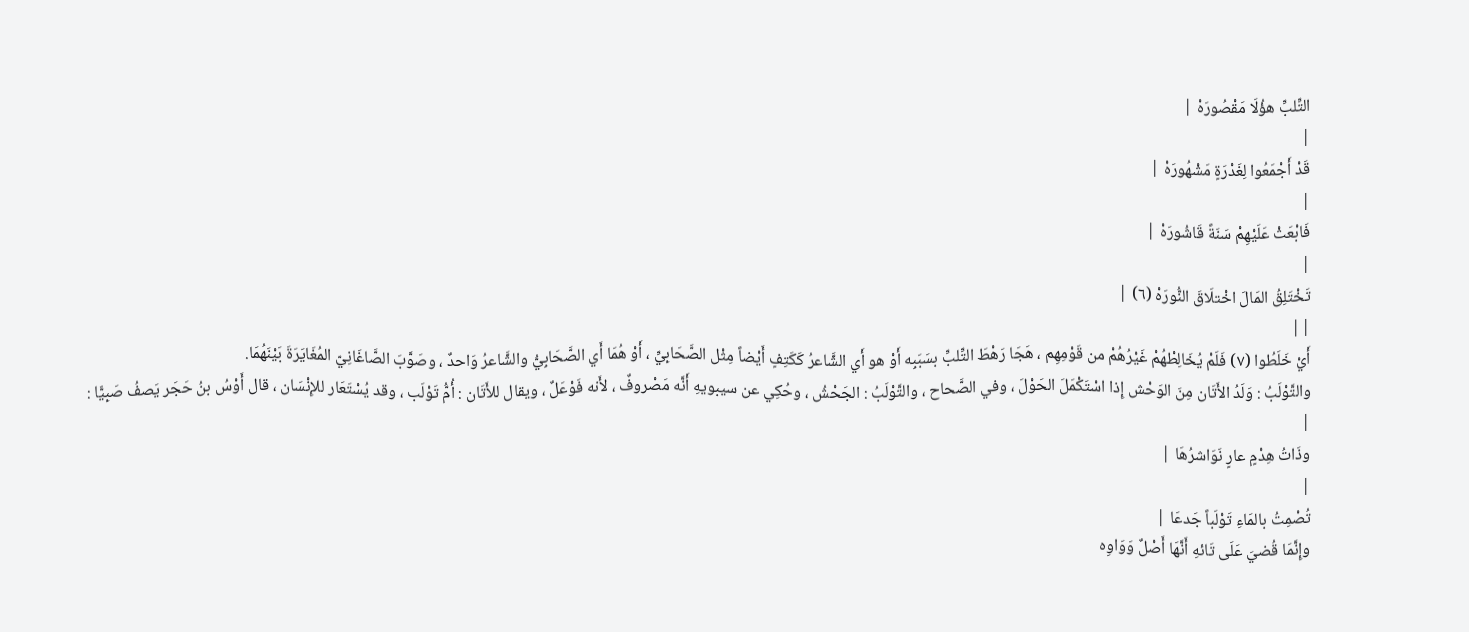التِّلبِّ هؤُلَا مَقْصُورَهْ |
|
قَدْ أَجْمَعُوا لِغَدْرَةٍ مَشْهُورَهْ |
|
فَابْعَثْ عَلَيْهِمْ سَنَةً قَاشُورَهْ |
|
تَخْتَلِقُ المَالَ اخْتلَاقَ النُّورَهْ (٦) |
||
أَيْ خَلَطُوا (٧) فَلَمْ يُخَالِطْهُمْ غَيْرُهُمْ من قَوْمِهِم ، هَجَا رَهْطَ التِّلبِّ بسَبَبِه أَوْ هو أَي الشَّاعرُ كَكَتِفٍ أَيْضاً مِثْل الصَّحَابِيِّ ، أَوْ هُمَا أَي الصَّحَابِيُّ والشَّاعرُ وَاحدٌ ، وصَوَّبَ الصَّاغَانِيّ المُغَايَرَةَ بَيْنَهُمَا.
والتَّوْلَبُ : وَلَدُ الأَتَان مِنَ الوَحْش إِذا اسْتَكْمَلَ الحَوْلَ ، وفي الصَّحاح ، والتَّوْلَبُ : الجَحْشُ ، وحُكِي عن سيبويهِ أَنَّه مَصْروفٌ ، لأَنه فَوْعَلٌ ، ويقال للأَتَان : أُمُّ تَوْلَب ، وقد يُسْتَعَار للإِنْسَان ، قال أَوْسُ بنُ حَجَر يَصفُ صَبِيًّا :
|
وذَاتُ هِدْمٍ عارٍ نَوَاشرُهَا |
|
تُصْمِتُ بالمَاءِ تَوْلَباً جَدعَا |
وإِنَّمَا قُضيَ عَلَى تَائهِ أَنَّهَا أَصْلٌ وَوَاوِه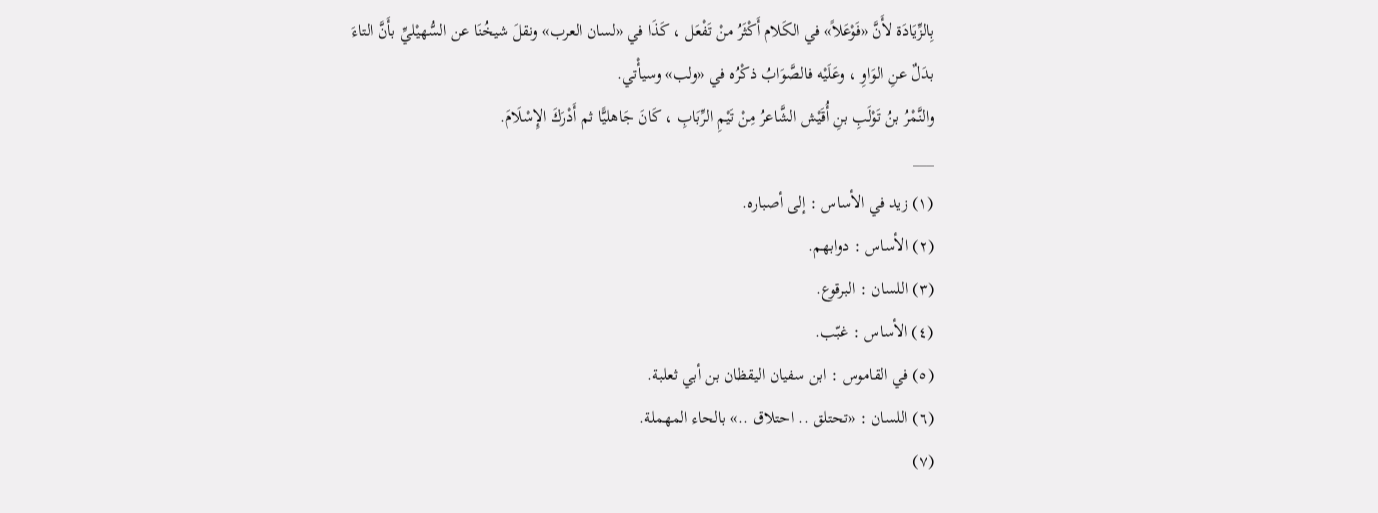بِالزِّيَادَة لأَنَّ «فَوْعَلاً» في الكَلام أَكْثَرُ منْ تَفْعَل ، كَذَا في «لسان العرب» ونقلَ شيخُنَا عن السُّهيْليِّ بأَنَّ التاءَ بدَلٌ عنِ الوَاوِ ، وعَلَيْه فالصَّوَابُ ذكْرُه في «ولب» وسيأْتي.
والنَّمْرُ بنُ تَوْلَبِ بنِ أُقَيْش الشَّاعرُ مِنْ تَيْمِ الرِّبَابِ ، كَانَ جَاهليًّا ثم أَدْرَكَ الإِسْلَامَ.
___
(١) زيد في الأساس : إلى أصباره.
(٢) الأساس : دوابهم.
(٣) اللسان : البرقوع.
(٤) الأساس : غبّب.
(٥) في القاموس : ابن سفيان اليقظان بن أبي ثعلبة.
(٦) اللسان : «تحتلق .. احتلاق ..» بالحاء المهملة.
(٧)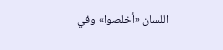اللسان «أخلصوا» وفي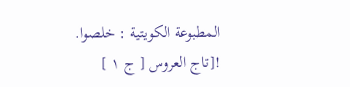المطبوعة الكويتية : خلصوا.
![تاج العروس [ ج ١ ]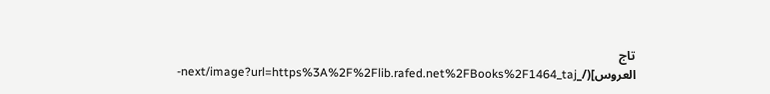تاج العروس](/_next/image?url=https%3A%2F%2Flib.rafed.net%2FBooks%2F1464_taj-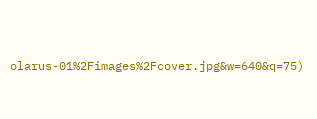olarus-01%2Fimages%2Fcover.jpg&w=640&q=75)